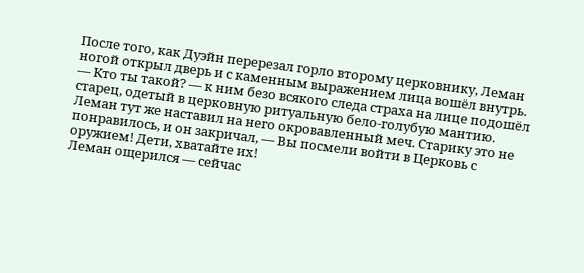После того, как Дуэйн перерезал горло второму церковнику, Леман ногой открыл дверь и с каменным выражением лица вошёл внутрь.
— Кто ты такой? — к ним безо всякого следа страха на лице подошёл старец, одетый в церковную ритуальную бело-голубую мантию. Леман тут же наставил на него окровавленный меч. Старику это не понравилось, и он закричал, — Вы посмели войти в Церковь с оружием! Дети, хватайте их!
Леман ощерился — сейчас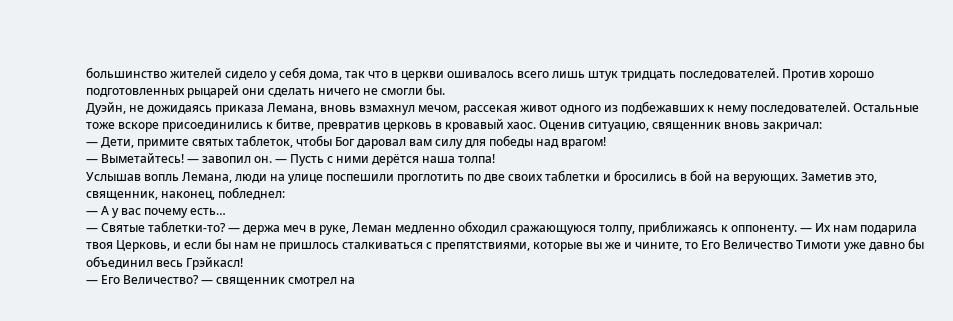большинство жителей сидело у себя дома, так что в церкви ошивалось всего лишь штук тридцать последователей. Против хорошо подготовленных рыцарей они сделать ничего не смогли бы.
Дуэйн, не дожидаясь приказа Лемана, вновь взмахнул мечом, рассекая живот одного из подбежавших к нему последователей. Остальные тоже вскоре присоединились к битве, превратив церковь в кровавый хаос. Оценив ситуацию, священник вновь закричал:
— Дети, примите святых таблеток, чтобы Бог даровал вам силу для победы над врагом!
— Выметайтесь! — завопил он. — Пусть с ними дерётся наша толпа!
Услышав вопль Лемана, люди на улице поспешили проглотить по две своих таблетки и бросились в бой на верующих. Заметив это, священник, наконец, побледнел:
— А у вас почему есть…
— Святые таблетки-то? — держа меч в руке, Леман медленно обходил сражающуюся толпу, приближаясь к оппоненту. — Их нам подарила твоя Церковь, и если бы нам не пришлось сталкиваться с препятствиями, которые вы же и чините, то Его Величество Тимоти уже давно бы объединил весь Грэйкасл!
— Его Величество? — священник смотрел на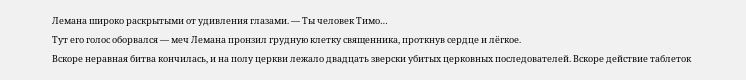Лемана широко раскрытыми от удивления глазами. — Ты человек Тимо…
Тут его голос оборвался — меч Лемана пронзил грудную клетку священника, проткнув сердце и лёгкое.
Вскоре неравная битва кончилась, и на полу церкви лежало двадцать зверски убитых церковных последователей. Вскоре действие таблеток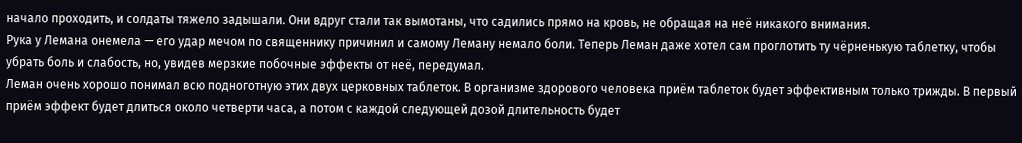начало проходить, и солдаты тяжело задышали. Они вдруг стали так вымотаны, что садились прямо на кровь, не обращая на неё никакого внимания.
Рука у Лемана онемела — его удар мечом по священнику причинил и самому Леману немало боли. Теперь Леман даже хотел сам проглотить ту чёрненькую таблетку, чтобы убрать боль и слабость, но, увидев мерзкие побочные эффекты от неё, передумал.
Леман очень хорошо понимал всю подноготную этих двух церковных таблеток. В организме здорового человека приём таблеток будет эффективным только трижды. В первый приём эффект будет длиться около четверти часа, а потом с каждой следующей дозой длительность будет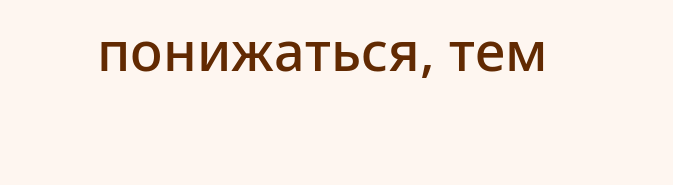понижаться, тем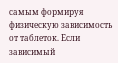самым формируя физическую зависимость от таблеток. Если зависимый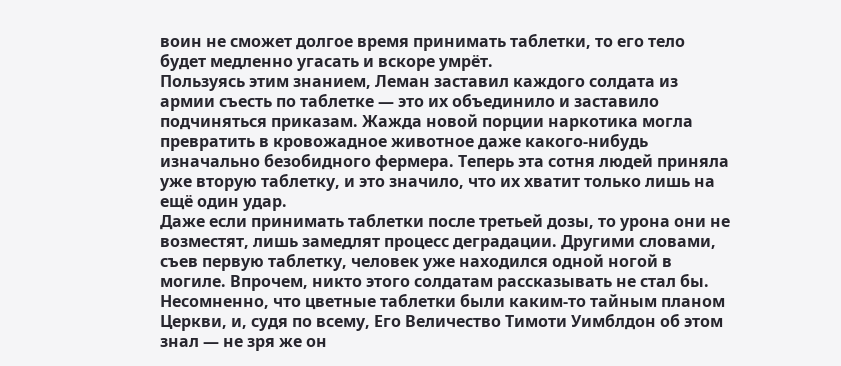воин не сможет долгое время принимать таблетки, то его тело будет медленно угасать и вскоре умрёт.
Пользуясь этим знанием, Леман заставил каждого солдата из армии съесть по таблетке — это их объединило и заставило подчиняться приказам. Жажда новой порции наркотика могла превратить в кровожадное животное даже какого-нибудь изначально безобидного фермера. Теперь эта сотня людей приняла уже вторую таблетку, и это значило, что их хватит только лишь на ещё один удар.
Даже если принимать таблетки после третьей дозы, то урона они не возместят, лишь замедлят процесс деградации. Другими словами, съев первую таблетку, человек уже находился одной ногой в могиле. Впрочем, никто этого солдатам рассказывать не стал бы.
Несомненно, что цветные таблетки были каким-то тайным планом Церкви, и, судя по всему, Его Величество Тимоти Уимблдон об этом знал — не зря же он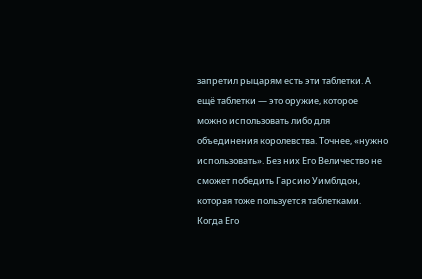запретил рыцарям есть эти таблетки. А ещё таблетки — это оружие, которое можно использовать либо для объединения королевства. Точнее, «нужно использовать». Без них Его Величество не сможет победить Гарсию Уимблдон, которая тоже пользуется таблетками.
Когда Его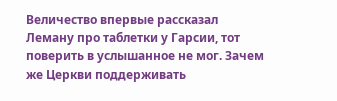Величество впервые рассказал Леману про таблетки у Гарсии, тот поверить в услышанное не мог. Зачем же Церкви поддерживать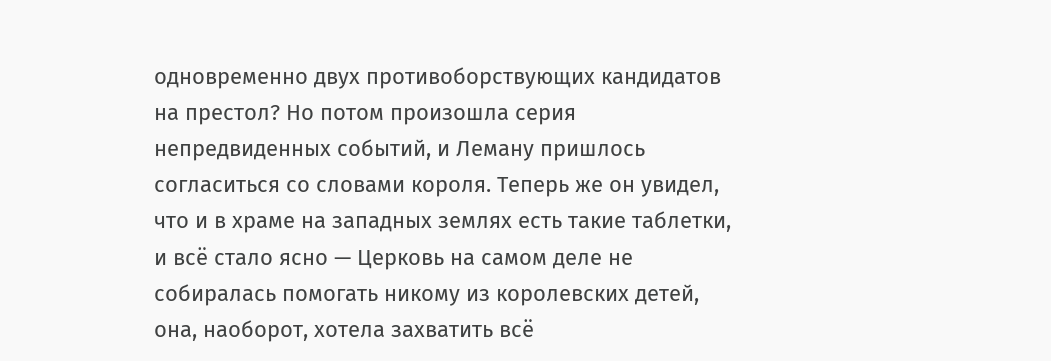одновременно двух противоборствующих кандидатов на престол? Но потом произошла серия непредвиденных событий, и Леману пришлось согласиться со словами короля. Теперь же он увидел, что и в храме на западных землях есть такие таблетки, и всё стало ясно — Церковь на самом деле не собиралась помогать никому из королевских детей, она, наоборот, хотела захватить всё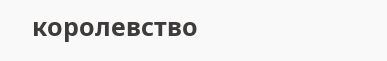королевство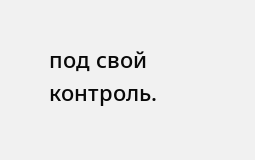под свой контроль.